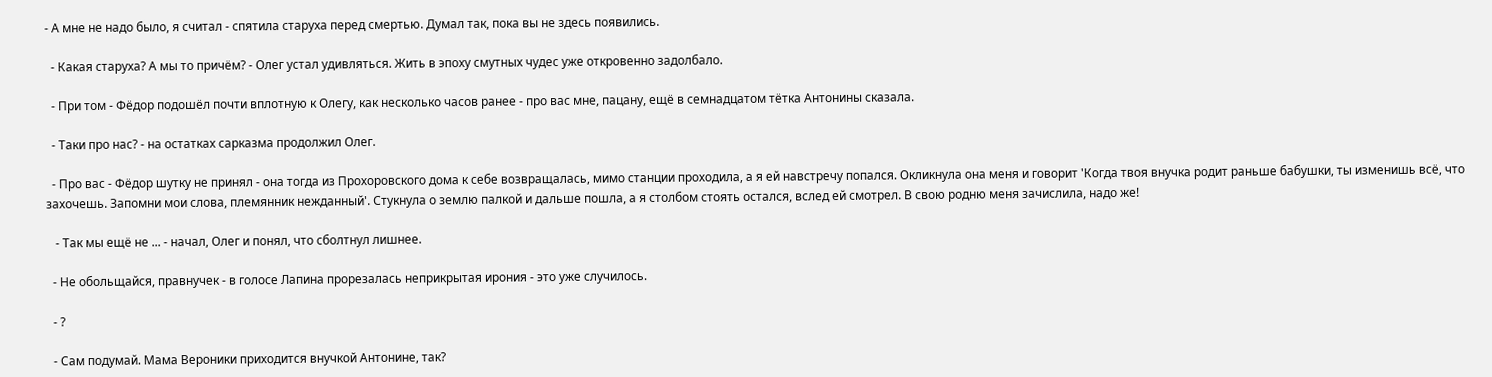- А мне не надо было, я считал - спятила старуха перед смертью. Думал так, пока вы не здесь появились.

  - Какая старуха? А мы то причём? - Олег устал удивляться. Жить в эпоху смутных чудес уже откровенно задолбало.

  - При том - Фёдор подошёл почти вплотную к Олегу, как несколько часов ранее - про вас мне, пацану, ещё в семнадцатом тётка Антонины сказала.

  - Таки про нас? - на остатках сарказма продолжил Олег.

  - Про вас - Фёдор шутку не принял - она тогда из Прохоровского дома к себе возвращалась, мимо станции проходила, а я ей навстречу попался. Окликнула она меня и говорит 'Когда твоя внучка родит раньше бабушки, ты изменишь всё, что захочешь. Запомни мои слова, племянник нежданный'. Стукнула о землю палкой и дальше пошла, а я столбом стоять остался, вслед ей смотрел. В свою родню меня зачислила, надо же!

   - Так мы ещё не ... - начал, Олег и понял, что сболтнул лишнее.

  - Не обольщайся, правнучек - в голосе Лапина прорезалась неприкрытая ирония - это уже случилось.

  - ?

  - Сам подумай. Мама Вероники приходится внучкой Антонине, так?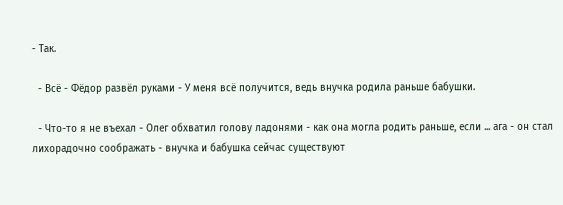- Так.

  - Всё - Фёдор развёл руками - У меня всё получится, ведь внучка родила раньше бабушки.

  - Что-то я не въехал - Олег обхватил голову ладонями - как она могла родить раньше, если ... ага - он стал лихорадочно соображать - внучка и бабушка сейчас существуют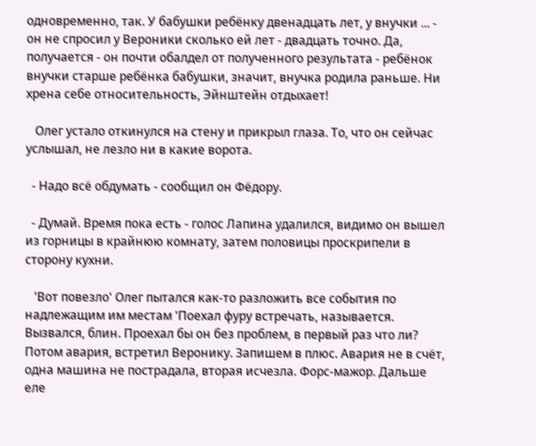одновременно, так. У бабушки ребёнку двенадцать лет, у внучки ... - он не спросил у Вероники сколько ей лет - двадцать точно. Да, получается - он почти обалдел от полученного результата - ребёнок внучки старше ребёнка бабушки, значит, внучка родила раньше. Ни хрена себе относительность, Эйнштейн отдыхает!

   Олег устало откинулся на стену и прикрыл глаза. То, что он сейчас услышал, не лезло ни в какие ворота.

  - Надо всё обдумать - сообщил он Фёдору.

  - Думай. Время пока есть - голос Лапина удалился, видимо он вышел из горницы в крайнюю комнату, затем половицы проскрипели в сторону кухни.

   'Вот повезло' Олег пытался как-то разложить все события по надлежащим им местам 'Поехал фуру встречать, называется. Вызвался, блин. Проехал бы он без проблем, в первый раз что ли? Потом авария, встретил Веронику. Запишем в плюс. Авария не в счёт, одна машина не пострадала, вторая исчезла. Форс-мажор. Дальше еле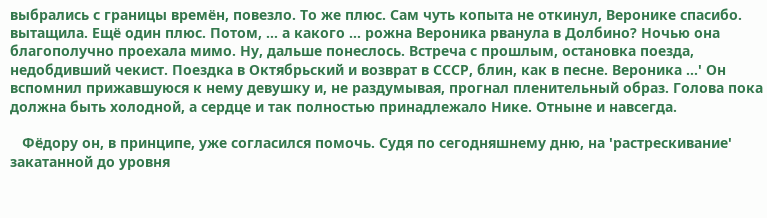выбрались с границы времён, повезло. То же плюс. Сам чуть копыта не откинул, Веронике спасибо. вытащила. Ещё один плюс. Потом, ... а какого ... рожна Вероника рванула в Долбино? Ночью она благополучно проехала мимо. Ну, дальше понеслось. Встреча с прошлым, остановка поезда, недобдивший чекист. Поездка в Октябрьский и возврат в СССР, блин, как в песне. Вероника ...' Он вспомнил прижавшуюся к нему девушку и, не раздумывая, прогнал пленительный образ. Голова пока должна быть холодной, а сердце и так полностью принадлежало Нике. Отныне и навсегда.

   Фёдору он, в принципе, уже согласился помочь. Судя по сегодняшнему дню, на 'растрескивание' закатанной до уровня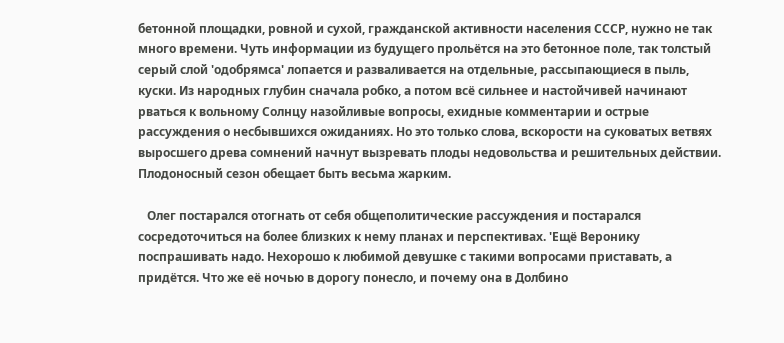бетонной площадки, ровной и сухой, гражданской активности населения СССР, нужно не так много времени. Чуть информации из будущего прольётся на это бетонное поле, так толстый серый слой 'одобрямса' лопается и разваливается на отдельные, рассыпающиеся в пыль, куски. Из народных глубин сначала робко, а потом всё сильнее и настойчивей начинают рваться к вольному Солнцу назойливые вопросы, ехидные комментарии и острые рассуждения о несбывшихся ожиданиях. Но это только слова, вскорости на суковатых ветвях выросшего древа сомнений начнут вызревать плоды недовольства и решительных действии. Плодоносный сезон обещает быть весьма жарким.

   Олег постарался отогнать от себя общеполитические рассуждения и постарался сосредоточиться на более близких к нему планах и перспективах. 'Ещё Веронику поспрашивать надо. Нехорошо к любимой девушке с такими вопросами приставать, а придётся. Что же её ночью в дорогу понесло, и почему она в Долбино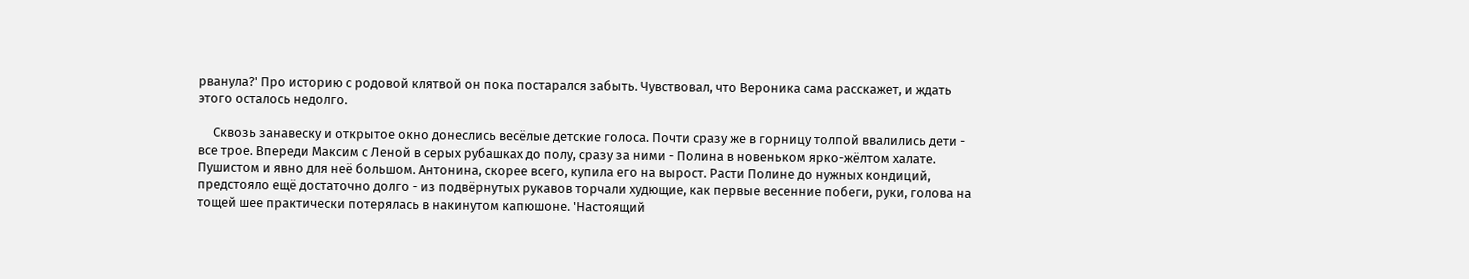рванула?' Про историю с родовой клятвой он пока постарался забыть. Чувствовал, что Вероника сама расскажет, и ждать этого осталось недолго.

     Сквозь занавеску и открытое окно донеслись весёлые детские голоса. Почти сразу же в горницу толпой ввалились дети - все трое. Впереди Максим с Леной в серых рубашках до полу, сразу за ними - Полина в новеньком ярко-жёлтом халате. Пушистом и явно для неё большом. Антонина, скорее всего, купила его на вырост. Расти Полине до нужных кондиций, предстояло ещё достаточно долго - из подвёрнутых рукавов торчали худющие, как первые весенние побеги, руки, голова на тощей шее практически потерялась в накинутом капюшоне. 'Настоящий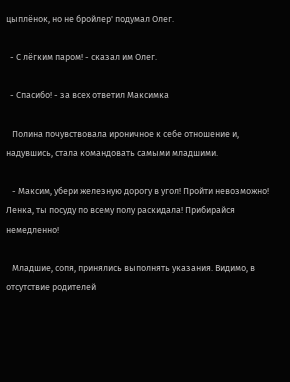цыплёнок, но не бройлер' подумал Олег.

  - С лёгким паром! - сказал им Олег.

  - Спасибо! - за всех ответил Максимка

   Полина почувствовала ироничное к себе отношение и, надувшись, стала командовать самыми младшими.

   - Максим, убери железную дорогу в угол! Пройти невозможно! Ленка, ты посуду по всему полу раскидала! Прибирайся немедленно!

   Младшие, сопя, принялись выполнять указания. Видимо, в отсутствие родителей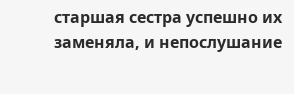старшая сестра успешно их заменяла, и непослушание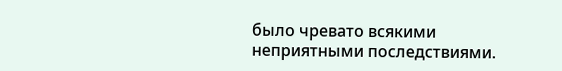было чревато всякими неприятными последствиями.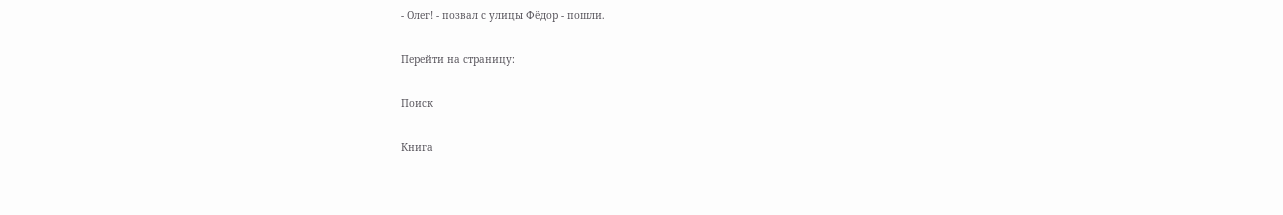- Олег! - позвал с улицы Фёдор - пошли.

Перейти на страницу:

Поиск

Книга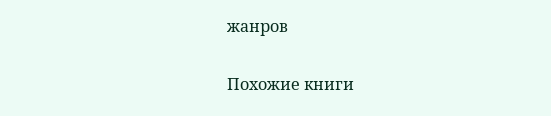жанров

Похожие книги